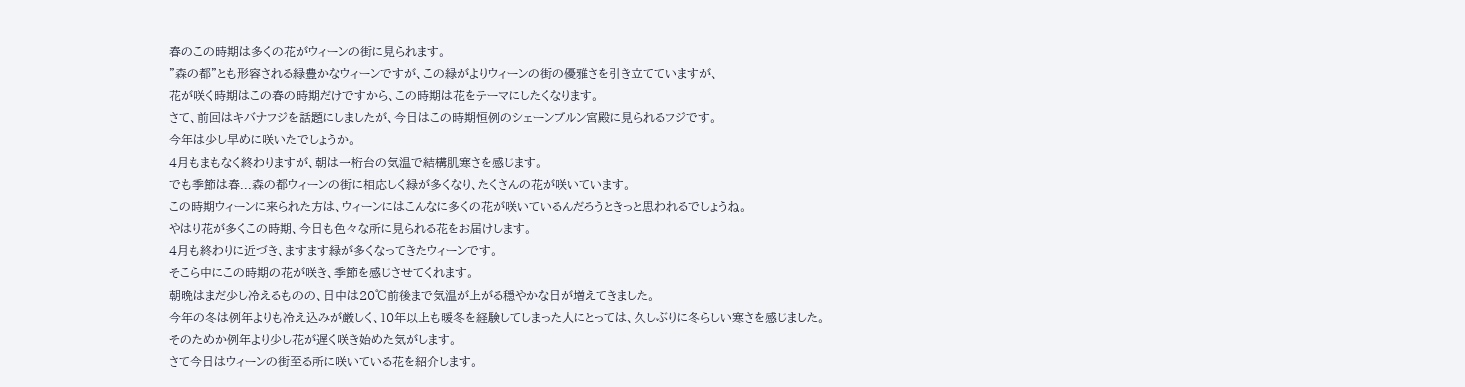春のこの時期は多くの花がウィーンの街に見られます。
"森の都"とも形容される緑豊かなウィーンですが、この緑がよりウィーンの街の優雅さを引き立てていますが、
花が咲く時期はこの春の時期だけですから、この時期は花をテーマにしたくなります。
さて、前回はキバナフジを話題にしましたが、今日はこの時期恒例のシェーンブルン宮殿に見られるフジです。
今年は少し早めに咲いたでしょうか。
4月もまもなく終わりますが、朝は一桁台の気温で結構肌寒さを感じます。
でも季節は春...森の都ウィーンの街に相応しく緑が多くなり、たくさんの花が咲いています。
この時期ウィーンに来られた方は、ウィーンにはこんなに多くの花が咲いているんだろうときっと思われるでしょうね。
やはり花が多くこの時期、今日も色々な所に見られる花をお届けします。
4月も終わりに近づき、ますます緑が多くなってきたウィーンです。
そこら中にこの時期の花が咲き、季節を感じさせてくれます。
朝晩はまだ少し冷えるものの、日中は20℃前後まで気温が上がる穏やかな日が増えてきました。
今年の冬は例年よりも冷え込みが厳しく、10年以上も暖冬を経験してしまった人にとっては、久しぶりに冬らしい寒さを感じました。
そのためか例年より少し花が遅く咲き始めた気がします。
さて今日はウィーンの街至る所に咲いている花を紹介します。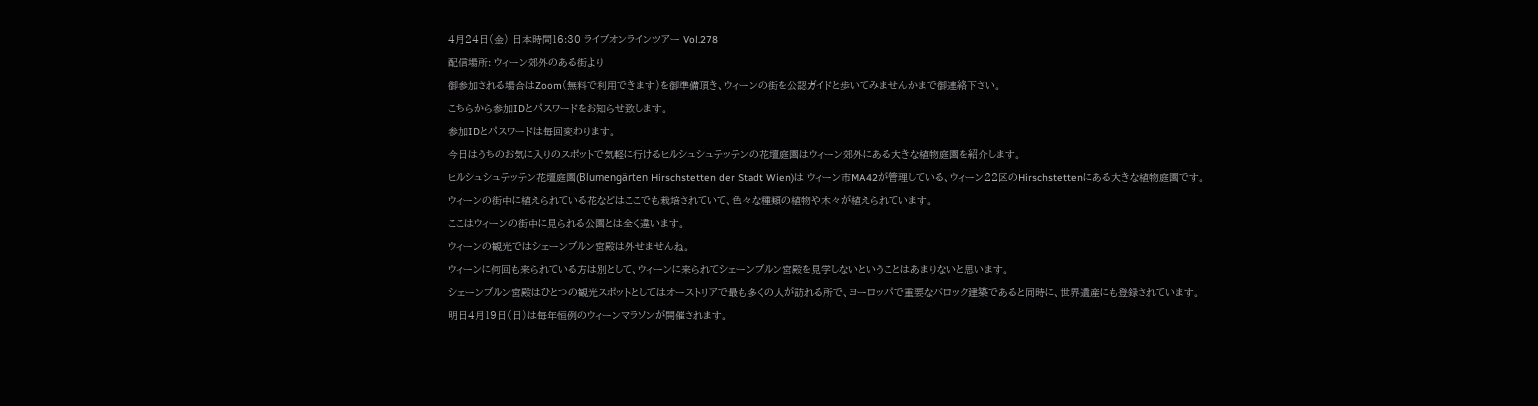4月24日(金) 日本時間16:30 ライブオンラインツアー Vol.278
配信場所: ウィーン郊外のある街より
御参加される場合はZoom(無料で利用できます)を御準備頂き、ウィーンの街を公認ガイドと歩いてみませんかまで御連絡下さい。
こちらから参加IDとパスワードをお知らせ致します。
参加IDとパスワードは毎回変わります。
今日はうちのお気に入りのスポットで気軽に行けるヒルシュシュテッテンの花壇庭園はウィーン郊外にある大きな植物庭園を紹介します。
ヒルシュシュテッテン花壇庭園(Blumengärten Hirschstetten der Stadt Wien)は ウィーン市MA42が管理している、ウィーン22区のHirschstettenにある大きな植物庭園です。
ウィーンの街中に植えられている花などはここでも栽培されていて、色々な種類の植物や木々が植えられています。
ここはウィーンの街中に見られる公園とは全く違います。
ウィーンの観光ではシェーンブルン宮殿は外せませんね。
ウィーンに何回も来られている方は別として、ウィーンに来られてシェーンブルン宮殿を見学しないということはあまりないと思います。
シェーンブルン宮殿はひとつの観光スポットとしてはオーストリアで最も多くの人が訪れる所で、ヨーロッパで重要なバロック建築であると同時に、世界遺産にも登録されています。
明日4月19日(日)は毎年恒例のウィーンマラソンが開催されます。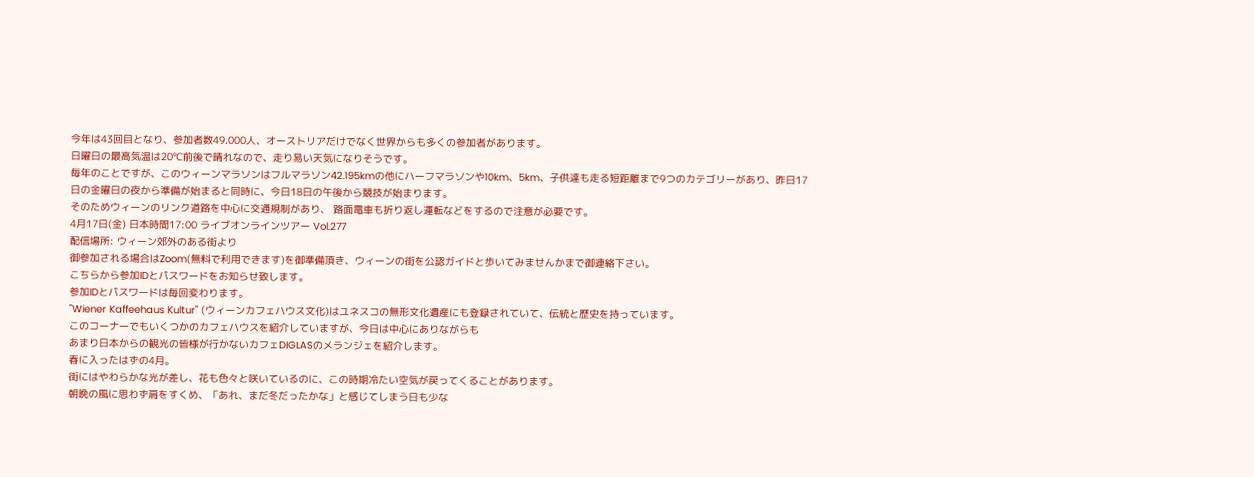今年は43回目となり、参加者数49.000人、オーストリアだけでなく世界からも多くの参加者があります。
日曜日の最高気温は20℃前後で晴れなので、走り易い天気になりそうです。
毎年のことですが、このウィーンマラソンはフルマラソン42.195kmの他にハーフマラソンや10km、5km、子供達も走る短距離まで9つのカテゴリーがあり、昨日17日の金曜日の夜から準備が始まると同時に、今日18日の午後から競技が始まります。
そのためウィーンのリンク道路を中心に交通規制があり、 路面電車も折り返し運転などをするので注意が必要です。
4月17日(金) 日本時間17:00 ライブオンラインツアー Vol.277
配信場所: ウィーン郊外のある街より
御参加される場合はZoom(無料で利用できます)を御準備頂き、ウィーンの街を公認ガイドと歩いてみませんかまで御連絡下さい。
こちらから参加IDとパスワードをお知らせ致します。
参加IDとパスワードは毎回変わります。
"Wiener Kaffeehaus Kultur" (ウィーンカフェハウス文化)はユネスコの無形文化遺産にも登録されていて、伝統と歴史を持っています。
このコーナーでもいくつかのカフェハウスを紹介していますが、今日は中心にありながらも
あまり日本からの観光の皆様が行かないカフェDIGLASのメランジェを紹介します。
春に入ったはずの4月。
街にはやわらかな光が差し、花も色々と咲いているのに、この時期冷たい空気が戻ってくることがあります。
朝晩の風に思わず肩をすくめ、「あれ、まだ冬だったかな」と感じてしまう日も少な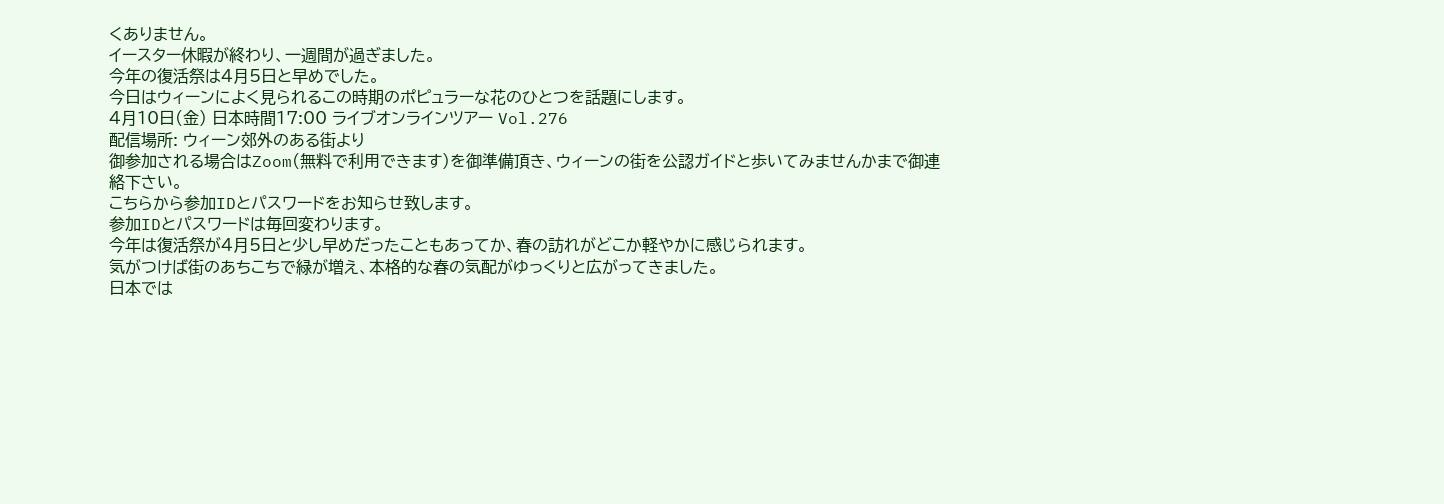くありません。
イースター休暇が終わり、一週間が過ぎました。
今年の復活祭は4月5日と早めでした。
今日はウィーンによく見られるこの時期のポピュラーな花のひとつを話題にします。
4月10日(金) 日本時間17:00 ライブオンラインツアー Vol.276
配信場所: ウィーン郊外のある街より
御参加される場合はZoom(無料で利用できます)を御準備頂き、ウィーンの街を公認ガイドと歩いてみませんかまで御連絡下さい。
こちらから参加IDとパスワードをお知らせ致します。
参加IDとパスワードは毎回変わります。
今年は復活祭が4月5日と少し早めだったこともあってか、春の訪れがどこか軽やかに感じられます。
気がつけば街のあちこちで緑が増え、本格的な春の気配がゆっくりと広がってきました。
日本では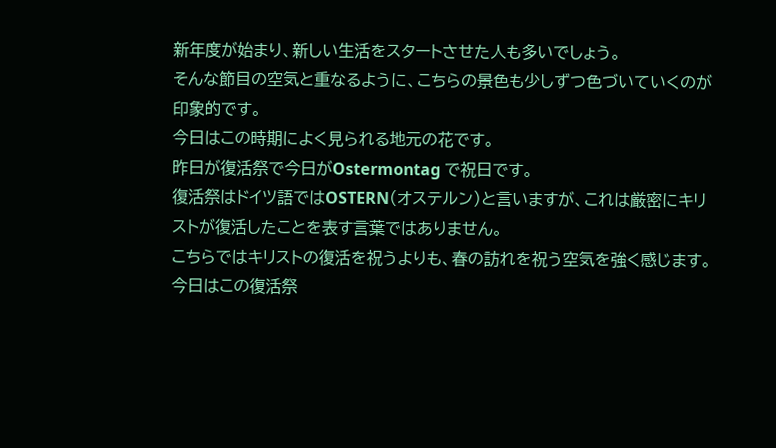新年度が始まり、新しい生活をスタートさせた人も多いでしょう。
そんな節目の空気と重なるように、こちらの景色も少しずつ色づいていくのが印象的です。
今日はこの時期によく見られる地元の花です。
昨日が復活祭で今日がOstermontag で祝日です。
復活祭はドイツ語ではOSTERN(オステルン)と言いますが、これは厳密にキリストが復活したことを表す言葉ではありません。
こちらではキリストの復活を祝うよりも、春の訪れを祝う空気を強く感じます。
今日はこの復活祭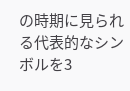の時期に見られる代表的なシンボルを3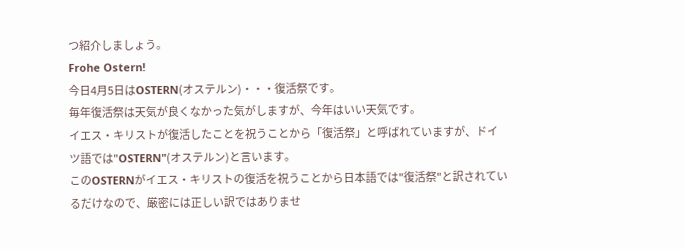つ紹介しましょう。
Frohe Ostern!
今日4月5日はOSTERN(オステルン)・・・復活祭です。
毎年復活祭は天気が良くなかった気がしますが、今年はいい天気です。
イエス・キリストが復活したことを祝うことから「復活祭」と呼ばれていますが、ドイツ語では"OSTERN"(オステルン)と言います。
このOSTERNがイエス・キリストの復活を祝うことから日本語では"復活祭"と訳されているだけなので、厳密には正しい訳ではありませ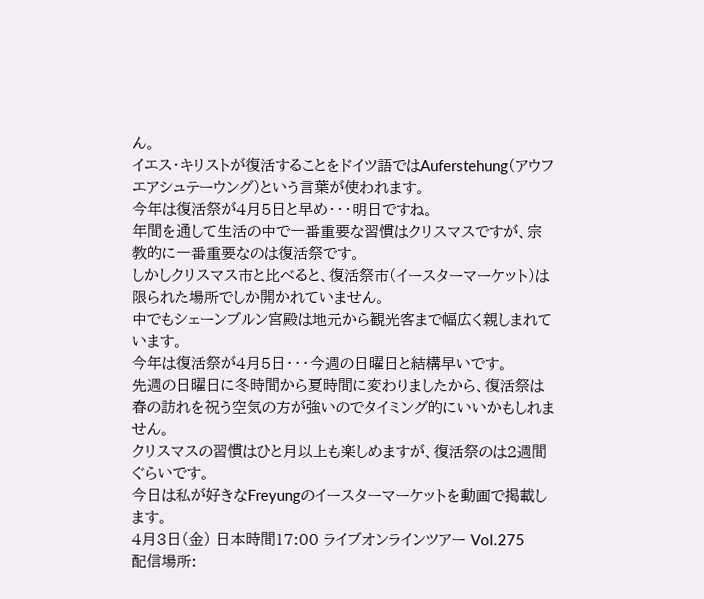ん。
イエス・キリストが復活することをドイツ語ではAuferstehung(アウフエアシュテーウング)という言葉が使われます。
今年は復活祭が4月5日と早め・・・明日ですね。
年間を通して生活の中で一番重要な習慣はクリスマスですが、宗教的に一番重要なのは復活祭です。
しかしクリスマス市と比べると、復活祭市(イースターマーケット)は限られた場所でしか開かれていません。
中でもシェーンブルン宮殿は地元から観光客まで幅広く親しまれています。
今年は復活祭が4月5日・・・今週の日曜日と結構早いです。
先週の日曜日に冬時間から夏時間に変わりましたから、復活祭は春の訪れを祝う空気の方が強いのでタイミング的にいいかもしれません。
クリスマスの習慣はひと月以上も楽しめますが、復活祭のは2週間ぐらいです。
今日は私が好きなFreyungのイースターマーケットを動画で掲載します。
4月3日(金) 日本時間17:00 ライブオンラインツアー Vol.275
配信場所: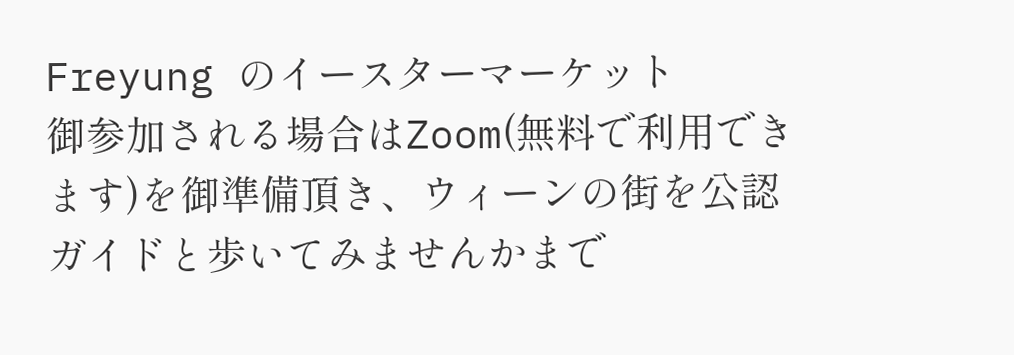Freyung のイースターマーケット
御参加される場合はZoom(無料で利用できます)を御準備頂き、ウィーンの街を公認ガイドと歩いてみませんかまで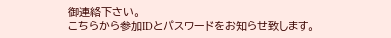御連絡下さい。
こちらから参加IDとパスワードをお知らせ致します。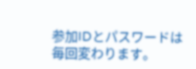参加IDとパスワードは毎回変わります。